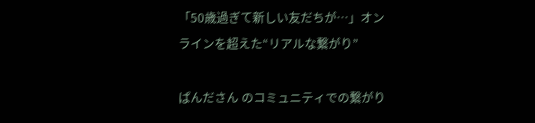「50歳過ぎて新しい友だちが…」オンラインを超えた“リアルな繋がり”

ぱんださん のコミュニティでの繋がり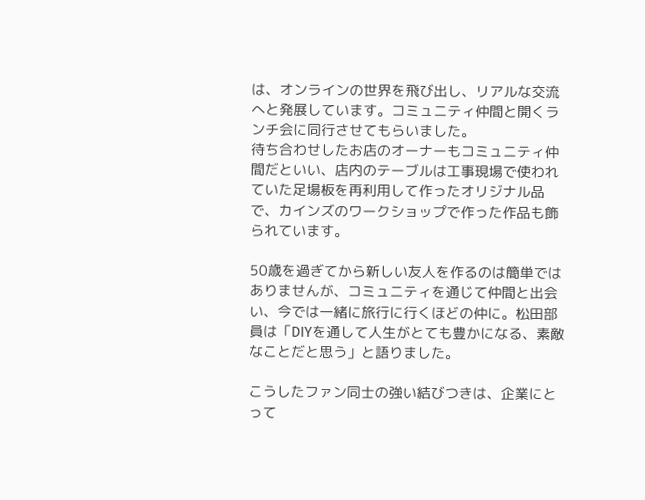は、オンラインの世界を飛び出し、リアルな交流へと発展しています。コミュニティ仲間と開くランチ会に同行させてもらいました。
待ち合わせしたお店のオーナーもコミュニティ仲間だといい、店内のテーブルは工事現場で使われていた足場板を再利用して作ったオリジナル品で、カインズのワークショップで作った作品も飾られています。

50歳を過ぎてから新しい友人を作るのは簡単ではありませんが、コミュニティを通じて仲間と出会い、今では一緒に旅行に行くほどの仲に。松田部員は「DIYを通して人生がとても豊かになる、素敵なことだと思う」と語りました。

こうしたファン同士の強い結びつきは、企業にとって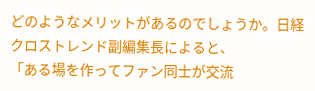どのようなメリットがあるのでしょうか。日経クロストレンド副編集長によると、
「ある場を作ってファン同士が交流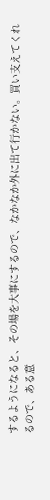するようになると、その場を大事にするので、なかなか外に出て行かない。買い支えてくれるので、ある意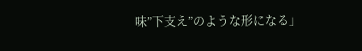味”下支え”のような形になる」